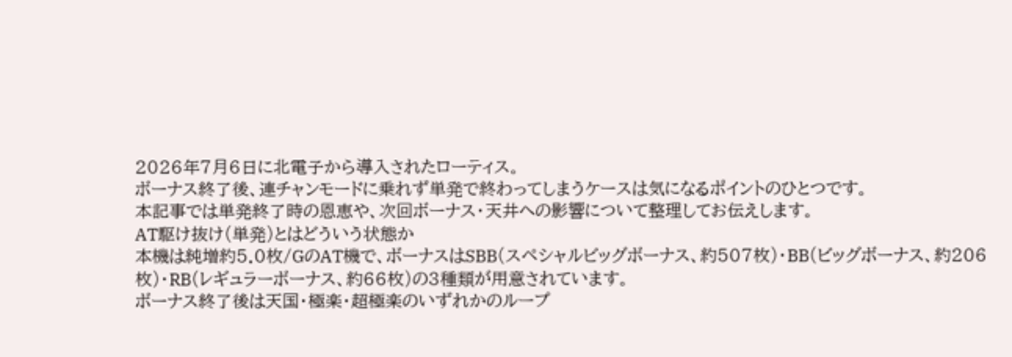2026年7月6日に北電子から導入されたローティス。
ボーナス終了後、連チャンモードに乗れず単発で終わってしまうケースは気になるポイントのひとつです。
本記事では単発終了時の恩恵や、次回ボーナス・天井への影響について整理してお伝えします。
AT駆け抜け(単発)とはどういう状態か
本機は純増約5.0枚/GのAT機で、ボーナスはSBB(スペシャルビッグボーナス、約507枚)・BB(ビッグボーナス、約206枚)・RB(レギュラーボーナス、約66枚)の3種類が用意されています。
ボーナス終了後は天国・極楽・超極楽のいずれかのループ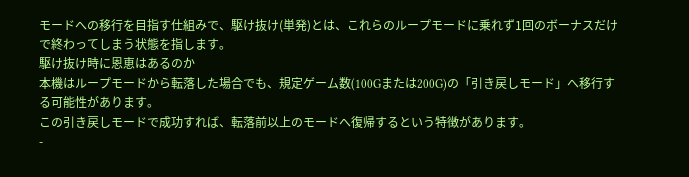モードへの移行を目指す仕組みで、駆け抜け(単発)とは、これらのループモードに乗れず1回のボーナスだけで終わってしまう状態を指します。
駆け抜け時に恩恵はあるのか
本機はループモードから転落した場合でも、規定ゲーム数(100Gまたは200G)の「引き戻しモード」へ移行する可能性があります。
この引き戻しモードで成功すれば、転落前以上のモードへ復帰するという特徴があります。
-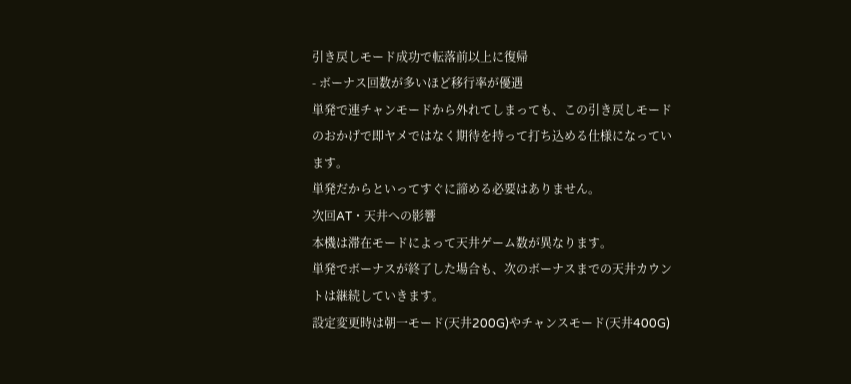引き戻しモード成功で転落前以上に復帰
- ボーナス回数が多いほど移行率が優遇
単発で連チャンモードから外れてしまっても、この引き戻しモードのおかげで即ヤメではなく期待を持って打ち込める仕様になっています。
単発だからといってすぐに諦める必要はありません。
次回AT・天井への影響
本機は滞在モードによって天井ゲーム数が異なります。
単発でボーナスが終了した場合も、次のボーナスまでの天井カウントは継続していきます。
設定変更時は朝一モード(天井200G)やチャンスモード(天井400G)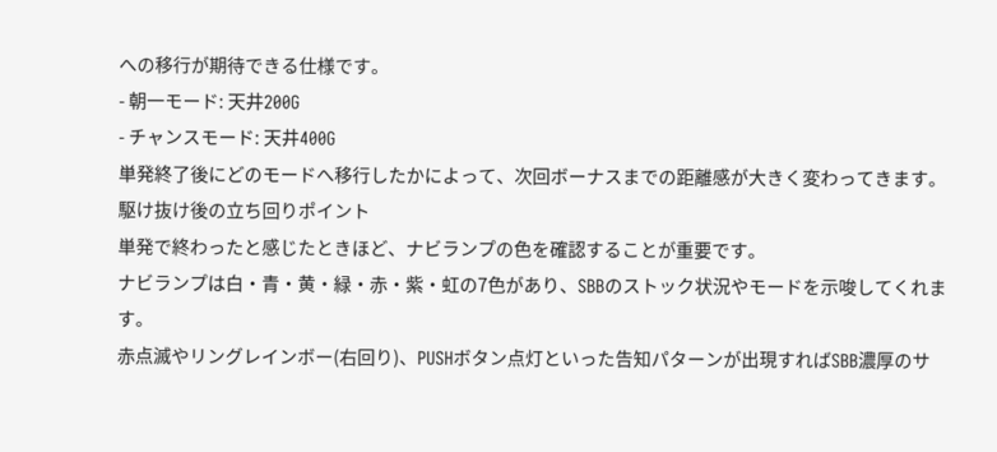への移行が期待できる仕様です。
- 朝一モード: 天井200G
- チャンスモード: 天井400G
単発終了後にどのモードへ移行したかによって、次回ボーナスまでの距離感が大きく変わってきます。
駆け抜け後の立ち回りポイント
単発で終わったと感じたときほど、ナビランプの色を確認することが重要です。
ナビランプは白・青・黄・緑・赤・紫・虹の7色があり、SBBのストック状況やモードを示唆してくれます。
赤点滅やリングレインボー(右回り)、PUSHボタン点灯といった告知パターンが出現すればSBB濃厚のサ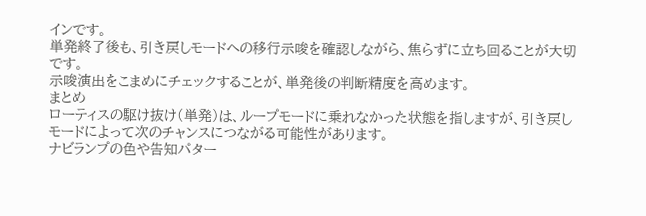インです。
単発終了後も、引き戻しモードへの移行示唆を確認しながら、焦らずに立ち回ることが大切です。
示唆演出をこまめにチェックすることが、単発後の判断精度を高めます。
まとめ
ローティスの駆け抜け(単発)は、ループモードに乗れなかった状態を指しますが、引き戻しモードによって次のチャンスにつながる可能性があります。
ナビランプの色や告知パター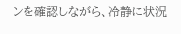ンを確認しながら、冷静に状況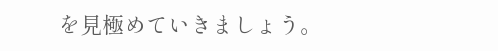を見極めていきましょう。